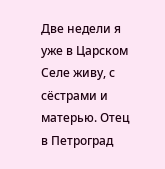Две недели я уже в Царском Селе живу, с сёстрами и матерью. Отец в Петроград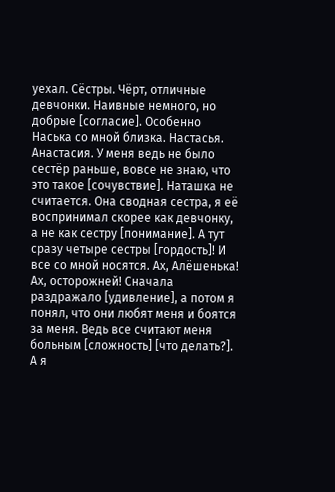уехал. Сёстры. Чёрт, отличные девчонки. Наивные немного, но добрые [согласие]. Особенно Наська со мной близка. Настасья. Анастасия. У меня ведь не было сестёр раньше, вовсе не знаю, что это такое [сочувствие]. Наташка не считается. Она сводная сестра, я её воспринимал скорее как девчонку, а не как сестру [понимание]. А тут сразу четыре сестры [гордость]! И все со мной носятся. Ах, Алёшенька! Ах, осторожней! Сначала раздражало [удивление], а потом я понял, что они любят меня и боятся за меня. Ведь все считают меня больным [сложность] [что делать?].
А я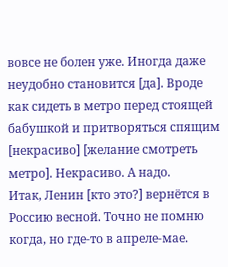вовсе не болен уже. Иногда даже неудобно становится [да]. Вроде как сидеть в метро перед стоящей бабушкой и притворяться спящим [некрасиво] [желание смотреть метро]. Некрасиво. А надо.
Итак, Ленин [кто это?] вернётся в Россию весной. Точно не помню когда, но где-то в апреле-мае.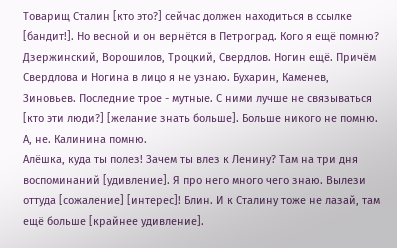Товарищ Сталин [кто это?] сейчас должен находиться в ссылке [бандит!]. Но весной и он вернётся в Петроград. Кого я ещё помню? Дзержинский, Ворошилов, Троцкий, Свердлов. Ногин ещё. Причём Свердлова и Ногина в лицо я не узнаю. Бухарин, Каменев, Зиновьев. Последние трое - мутные. С ними лучше не связываться [кто эти люди?] [желание знать больше]. Больше никого не помню. А, не. Калинина помню.
Алёшка, куда ты полез! Зачем ты влез к Ленину? Там на три дня воспоминаний [удивление]. Я про него много чего знаю. Вылези оттуда [сожаление] [интерес]! Блин. И к Сталину тоже не лазай, там ещё больше [крайнее удивление].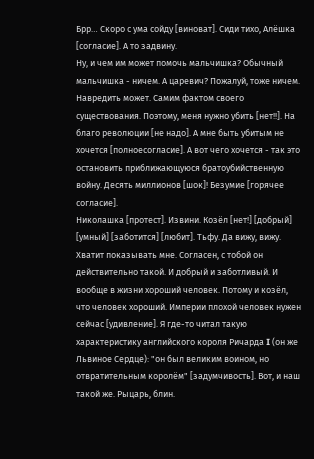Брр… Скоро с ума сойду [виноват]. Сиди тихо, Алёшка [согласие]. А то задвину.
Ну, и чем им может помочь мальчишка? Обычный мальчишка - ничем. А царевич? Пожалуй, тоже ничем. Навредить может. Самим фактом своего существования. Поэтому, меня нужно убить [нет!!]. На благо революции [не надо]. А мне быть убитым не хочется [полноесогласие]. А вот чего хочется - так это остановить приближающуюся братоубийственную войну. Десять миллионов [шок]! Безумие [горячее согласие].
Николашка [протест]. Извини. Козёл [нет!] [добрый] [умный] [заботится] [любит]. Тьфу. Да вижу, вижу. Хватит показывать мне. Согласен, с тобой он действительно такой. И добрый и заботливый. И вообще в жизни хороший человек. Потому и козёл, что человек хороший. Империи плохой человек нужен сейчас [удивление]. Я где-то читал такую характеристику английского короля Ричарда I (он же Львиное Сердце): "он был великим воином, но отвратительным королём" [задумчивость]. Вот, и наш такой же. Рыцарь, блин.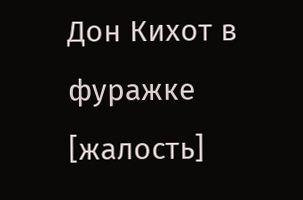Дон Кихот в фуражке [жалость]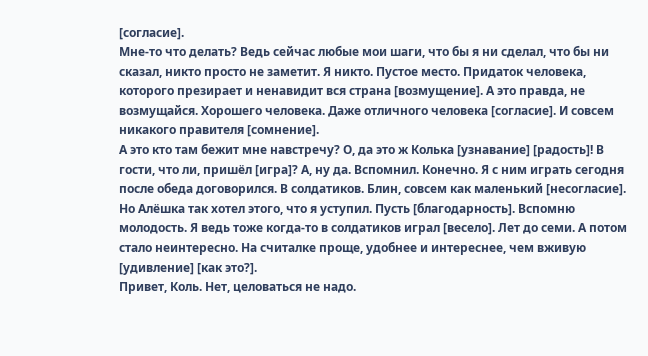[согласие].
Мне-то что делать? Ведь сейчас любые мои шаги, что бы я ни сделал, что бы ни сказал, никто просто не заметит. Я никто. Пустое место. Придаток человека, которого презирает и ненавидит вся страна [возмущение]. А это правда, не возмущайся. Хорошего человека. Даже отличного человека [согласие]. И совсем никакого правителя [сомнение].
А это кто там бежит мне навстречу? О, да это ж Колька [узнавание] [радость]! В гости, что ли, пришёл [игра]? А, ну да. Вспомнил. Конечно. Я с ним играть сегодня после обеда договорился. В солдатиков. Блин, совсем как маленький [несогласие]. Но Алёшка так хотел этого, что я уступил. Пусть [благодарность]. Вспомню молодость. Я ведь тоже когда-то в солдатиков играл [весело]. Лет до семи. А потом стало неинтересно. На считалке проще, удобнее и интереснее, чем вживую [удивление] [как это?].
Привет, Коль. Нет, целоваться не надо.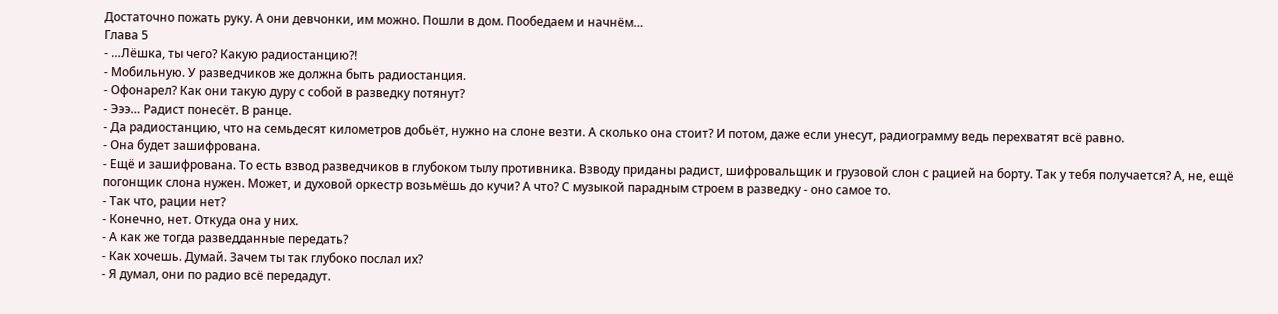Достаточно пожать руку. А они девчонки, им можно. Пошли в дом. Пообедаем и начнём…
Глава 5
- …Лёшка, ты чего? Какую радиостанцию?!
- Мобильную. У разведчиков же должна быть радиостанция.
- Офонарел? Как они такую дуру с собой в разведку потянут?
- Эээ… Радист понесёт. В ранце.
- Да радиостанцию, что на семьдесят километров добьёт, нужно на слоне везти. А сколько она стоит? И потом, даже если унесут, радиограмму ведь перехватят всё равно.
- Она будет зашифрована.
- Ещё и зашифрована. То есть взвод разведчиков в глубоком тылу противника. Взводу приданы радист, шифровальщик и грузовой слон с рацией на борту. Так у тебя получается? А, не, ещё погонщик слона нужен. Может, и духовой оркестр возьмёшь до кучи? А что? С музыкой парадным строем в разведку - оно самое то.
- Так что, рации нет?
- Конечно, нет. Откуда она у них.
- А как же тогда разведданные передать?
- Как хочешь. Думай. Зачем ты так глубоко послал их?
- Я думал, они по радио всё передадут.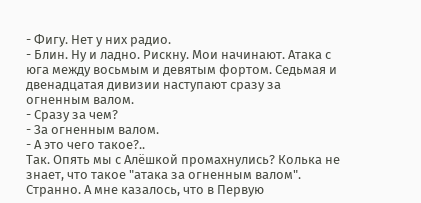- Фигу. Нет у них радио.
- Блин. Ну и ладно. Рискну. Мои начинают. Атака с юга между восьмым и девятым фортом. Седьмая и двенадцатая дивизии наступают сразу за огненным валом.
- Сразу за чем?
- За огненным валом.
- А это чего такое?..
Так. Опять мы с Алёшкой промахнулись? Колька не знает, что такое "атака за огненным валом". Странно. А мне казалось, что в Первую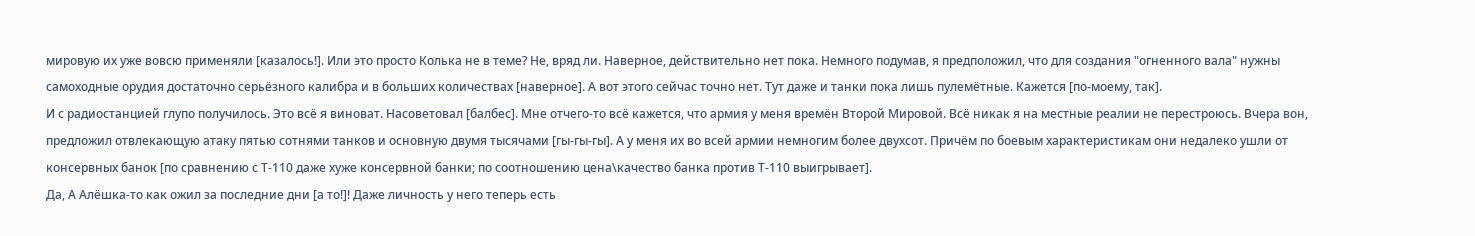мировую их уже вовсю применяли [казалось!]. Или это просто Колька не в теме? Не, вряд ли. Наверное, действительно нет пока. Немного подумав, я предположил, что для создания "огненного вала" нужны самоходные орудия достаточно серьёзного калибра и в больших количествах [наверное]. А вот этого сейчас точно нет. Тут даже и танки пока лишь пулемётные. Кажется [по-моему, так].
И с радиостанцией глупо получилось. Это всё я виноват. Насоветовал [балбес]. Мне отчего-то всё кажется, что армия у меня времён Второй Мировой. Всё никак я на местные реалии не перестроюсь. Вчера вон, предложил отвлекающую атаку пятью сотнями танков и основную двумя тысячами [гы-гы-гы]. А у меня их во всей армии немногим более двухсот. Причём по боевым характеристикам они недалеко ушли от консервных банок [по сравнению с Т-110 даже хуже консервной банки; по соотношению цена\качество банка против Т-110 выигрывает].
Да, А Алёшка-то как ожил за последние дни [а то!]! Даже личность у него теперь есть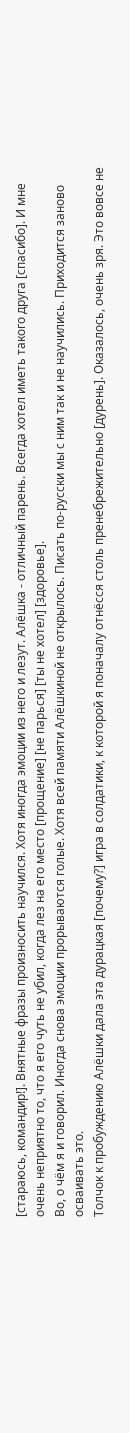[стараюсь, командир!]. Внятные фразы произносить научился. Хотя иногда эмоции из него и лезут. Алёшка - отличный парень. Всегда хотел иметь такого друга [спасибо]. И мне очень неприятно то, что я его чуть не убил, когда лез на его место [прощение] [не парься] [ты не хотел] [здоровье].
Во, о чём я и говорил. Иногда снова эмоции прорываются голые. Хотя всей памяти Алёшкиной не открылось. Писать по-русски мы с ним так и не научились. Приходится заново осваивать это.
Толчок к пробуждению Алёшки дала эта дурацкая [почему?] игра в солдатики, к которой я поначалу отнёсся столь пренебрежительно [дурень]. Оказалось, очень зря. Это вовсе не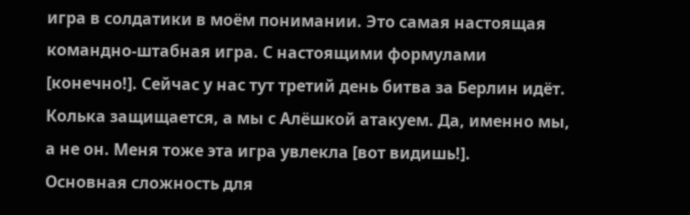игра в солдатики в моём понимании. Это самая настоящая командно-штабная игра. С настоящими формулами [конечно!]. Сейчас у нас тут третий день битва за Берлин идёт. Колька защищается, а мы с Алёшкой атакуем. Да, именно мы, а не он. Меня тоже эта игра увлекла [вот видишь!].
Основная сложность для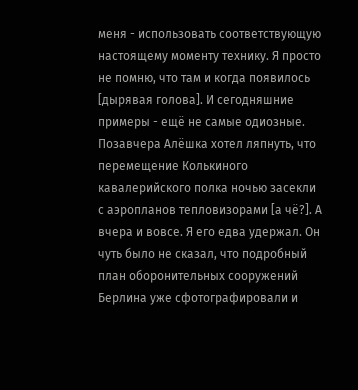меня - использовать соответствующую настоящему моменту технику. Я просто не помню, что там и когда появилось [дырявая голова]. И сегодняшние примеры - ещё не самые одиозные. Позавчера Алёшка хотел ляпнуть, что перемещение Колькиного кавалерийского полка ночью засекли с аэропланов тепловизорами [а чё?]. А вчера и вовсе. Я его едва удержал. Он чуть было не сказал, что подробный план оборонительных сооружений Берлина уже сфотографировали и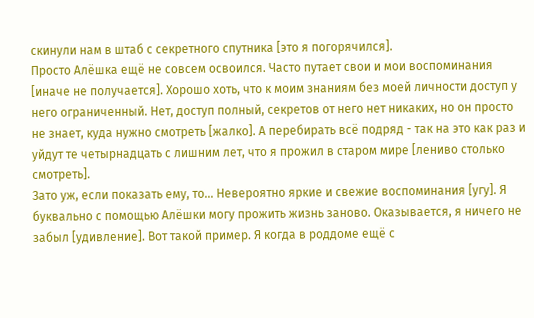скинули нам в штаб с секретного спутника [это я погорячился].
Просто Алёшка ещё не совсем освоился. Часто путает свои и мои воспоминания [иначе не получается]. Хорошо хоть, что к моим знаниям без моей личности доступ у него ограниченный. Нет, доступ полный, секретов от него нет никаких, но он просто не знает, куда нужно смотреть [жалко]. А перебирать всё подряд - так на это как раз и уйдут те четырнадцать с лишним лет, что я прожил в старом мире [лениво столько смотреть].
Зато уж, если показать ему, то… Невероятно яркие и свежие воспоминания [угу]. Я буквально с помощью Алёшки могу прожить жизнь заново. Оказывается, я ничего не забыл [удивление]. Вот такой пример. Я когда в роддоме ещё с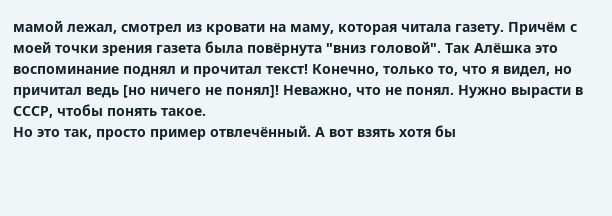мамой лежал, смотрел из кровати на маму, которая читала газету. Причём с моей точки зрения газета была повёрнута "вниз головой". Так Алёшка это воспоминание поднял и прочитал текст! Конечно, только то, что я видел, но причитал ведь [но ничего не понял]! Неважно, что не понял. Нужно вырасти в СССР, чтобы понять такое.
Но это так, просто пример отвлечённый. А вот взять хотя бы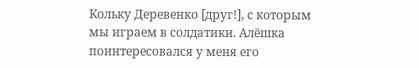Кольку Деревенко [друг!], с которым мы играем в солдатики. Алёшка поинтересовался у меня его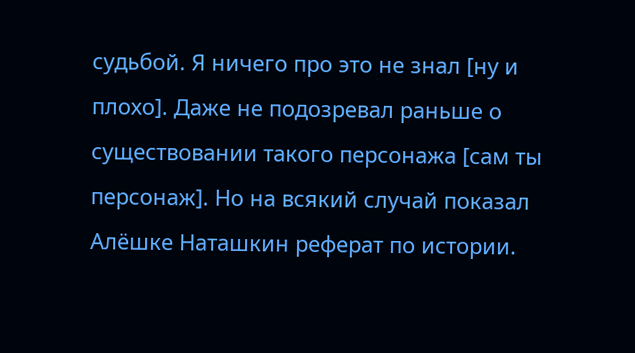судьбой. Я ничего про это не знал [ну и плохо]. Даже не подозревал раньше о существовании такого персонажа [сам ты персонаж]. Но на всякий случай показал Алёшке Наташкин реферат по истории.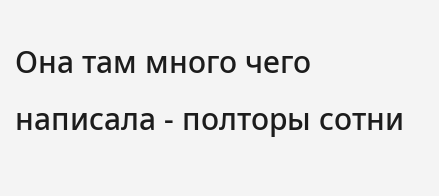Она там много чего написала - полторы сотни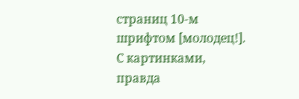страниц 10-м шрифтом [молодец!]. С картинками, правда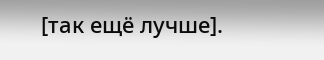[так ещё лучше].